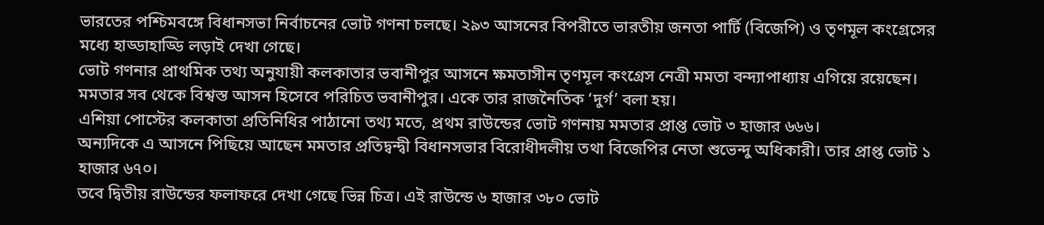ভারতের পশ্চিমবঙ্গে বিধানসভা নির্বাচনের ভোট গণনা চলছে। ২৯৩ আসনের বিপরীতে ভারতীয় জনতা পার্টি (বিজেপি) ও তৃণমূল কংগ্রেসের মধ্যে হাড্ডাহাড্ডি লড়াই দেখা গেছে।
ভোট গণনার প্রাথমিক তথ্য অনুযায়ী কলকাতার ভবানীপুর আসনে ক্ষমতাসীন তৃণমূল কংগ্রেস নেত্রী মমতা বন্দ্যাপাধ্যায় এগিয়ে রয়েছেন। মমতার সব থেকে বিশ্বস্ত আসন হিসেবে পরিচিত ভবানীপুর। একে তার রাজনৈতিক ‘দুর্গ’ বলা হয়।
এশিয়া পোস্টের কলকাতা প্রতিনিধির পাঠানো তথ্য মতে, প্রথম রাউন্ডের ভোট গণনায় মমতার প্রাপ্ত ভোট ৩ হাজার ৬৬৬।
অন্যদিকে এ আসনে পিছিয়ে আছেন মমতার প্রতিদ্বন্দ্বী বিধানসভার বিরোধীদলীয় তথা বিজেপির নেতা শুভেন্দু অধিকারী। তার প্রাপ্ত ভোট ১ হাজার ৬৭০।
তবে দ্বিতীয় রাউন্ডের ফলাফরে দেখা গেছে ভিন্ন চিত্র। এই রাউন্ডে ৬ হাজার ৩৮০ ভোট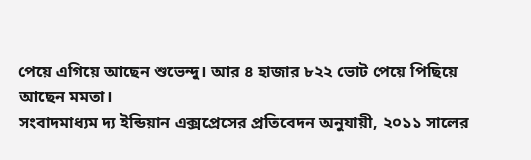পেয়ে এগিয়ে আছেন শুভেন্দু। আর ৪ হাজার ৮২২ ভোট পেয়ে পিছিয়ে আছেন মমতা।
সংবাদমাধ্যম দ্য ইন্ডিয়ান এক্সপ্রেসের প্রতিবেদন অনুযায়ী, ২০১১ সালের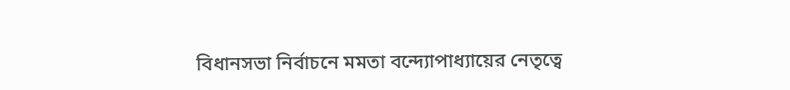বিধানসভা নির্বাচনে মমতা বন্দ্যোপাধ্যায়ের নেতৃত্বে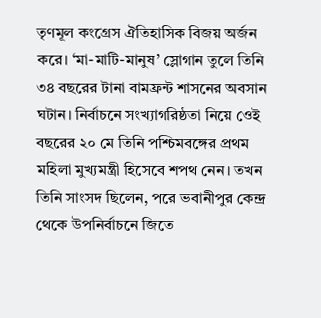তৃণমূল কংগ্রেস ঐতিহাসিক বিজয় অর্জন করে। ‘মা-মাটি-মানুষ’ স্লোগান তুলে তিনি ৩৪ বছরের টানা বামফ্রন্ট শাসনের অবসান ঘটান। নির্বাচনে সংখ্যাগরিষ্ঠতা নিয়ে ওেই বছরের ২০ মে তিনি পশ্চিমবঙ্গের প্রথম মহিলা মুখ্যমন্ত্রী হিসেবে শপথ নেন। তখন তিনি সাংসদ ছিলেন, পরে ভবানীপুর কেন্দ্র থেকে উপনির্বাচনে জিতে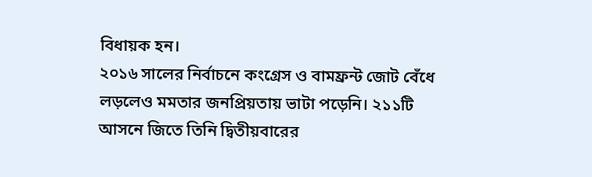বিধায়ক হন।
২০১৬ সালের নির্বাচনে কংগ্রেস ও বামফ্রন্ট জোট বেঁধে লড়লেও মমতার জনপ্রিয়তায় ভাটা পড়েনি। ২১১টি আসনে জিতে তিনি দ্বিতীয়বারের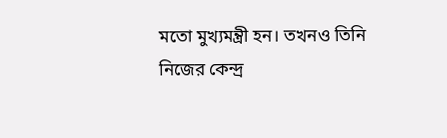মতো মুখ্যমন্ত্রী হন। তখনও তিনি নিজের কেন্দ্র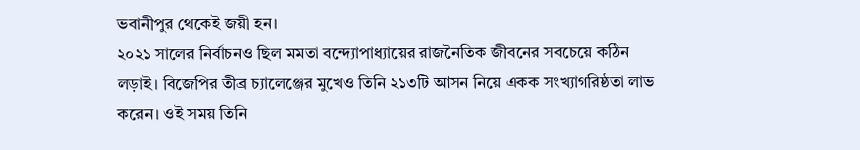ভবানীপুর থেকেই জয়ী হন।
২০২১ সালের নির্বাচনও ছিল মমতা বন্দ্যোপাধ্যায়ের রাজনৈতিক জীবনের সবচেয়ে কঠিন লড়াই। বিজেপির তীব্র চ্যালেঞ্জের মুখেও তিনি ২১৩টি আসন নিয়ে একক সংখ্যাগরিষ্ঠতা লাভ করেন। ওই সময় তিনি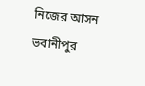নিজের আসন ভবানীপুর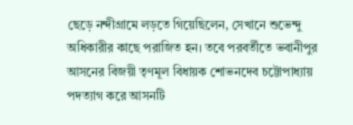ছেড়ে নন্দীগ্রামে লড়তে গিয়েছিলেন, সেখানে শুভেন্দু অধিকারীর কাছে পরাজিত হন। তবে পরবর্তীতে ভবানীপুর আসনের বিজয়ী তৃণমূল বিধায়ক শোভনদেব চট্টোপাধ্যায় পদত্যাগ করে আসনটি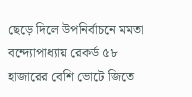ছেড়ে দিলে উপনির্বাচনে মমতা বন্দ্যোপাধ্যায় রেকর্ড ৫৮ হাজারের বেশি ভোটে জিতে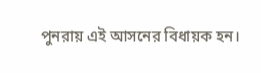পুনরায় এই আসনের বিধায়ক হন।